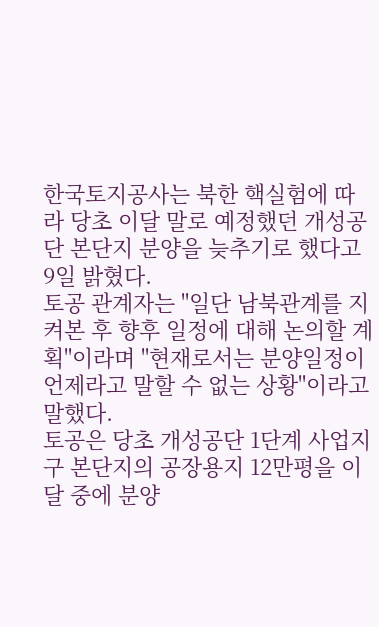한국토지공사는 북한 핵실험에 따라 당초 이달 말로 예정했던 개성공단 본단지 분양을 늦추기로 했다고 9일 밝혔다.
토공 관계자는 "일단 남북관계를 지켜본 후 향후 일정에 대해 논의할 계획"이라며 "현재로서는 분양일정이 언제라고 말할 수 없는 상황"이라고 말했다.
토공은 당초 개성공단 1단계 사업지구 본단지의 공장용지 12만평을 이달 중에 분양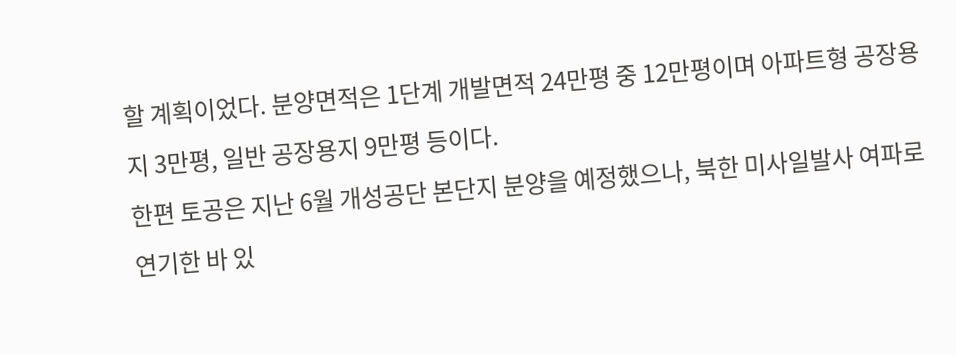할 계획이었다. 분양면적은 1단계 개발면적 24만평 중 12만평이며 아파트형 공장용지 3만평, 일반 공장용지 9만평 등이다.
한편 토공은 지난 6월 개성공단 본단지 분양을 예정했으나, 북한 미사일발사 여파로 연기한 바 있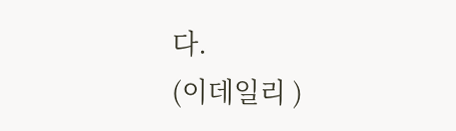다.
(이데일리 )